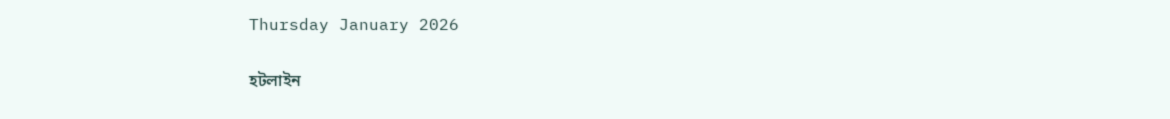Thursday January 2026

হটলাইন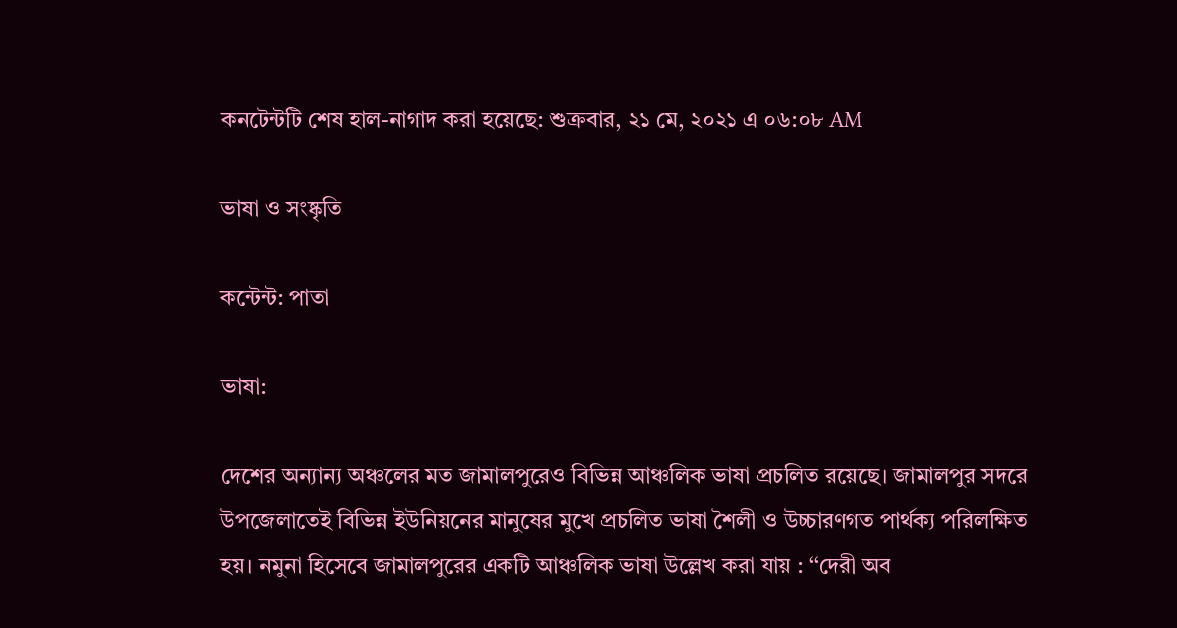কনটেন্টটি শেষ হাল-নাগাদ করা হয়েছে: শুক্রবার, ২১ মে, ২০২১ এ ০৬:০৮ AM

ভাষা ও সংষ্কৃতি

কন্টেন্ট: পাতা

ভাষা:

দেশের অন্যান্য অঞ্চলের মত জামালপুরেও বিভিন্ন আঞ্চলিক ভাষা প্রচলিত রয়েছে। জামালপুর সদরে উপজেলাতেই বিভিন্ন ইউনিয়নের মানুষের মুখে প্রচলিত ভাষা শৈলী ও উচ্চারণগত পার্থক্য পরিলক্ষিত হয়। নমুনা হিসেবে জামালপুরের একটি আঞ্চলিক ভাষা উল্লেখ করা যায় : ‘‘দেরী অব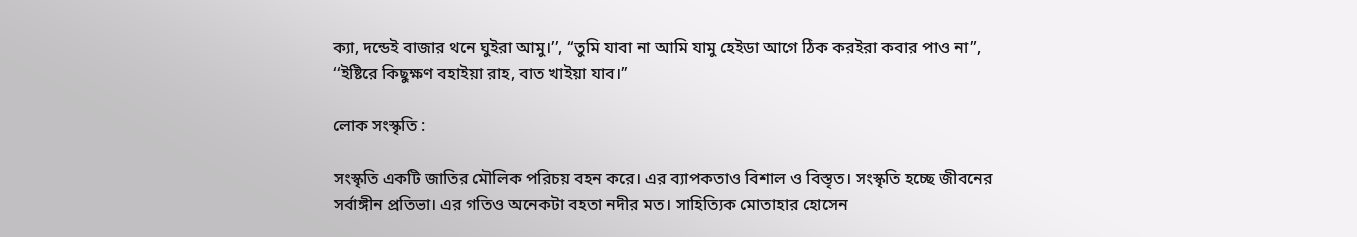ক্যা, দন্ডেই বাজার থনে ঘুইরা আমু।’’, ‘‘তুমি যাবা না আমি যামু হেইডা আগে ঠিক করইরা কবার পাও না”, ‘‘ইষ্টিরে কিছুক্ষণ বহাইয়া রাহ, বাত খাইয়া যাব।’’

লোক সংস্কৃতি :

সংস্কৃতি একটি জাতির মৌলিক পরিচয় বহন করে। এর ব্যাপকতাও বিশাল ও বিস্তৃত। সংস্কৃতি হচ্ছে জীবনের সর্বাঙ্গীন প্রতিভা। এর গতিও অনেকটা বহতা নদীর মত। সাহিত্যিক মোতাহার হোসেন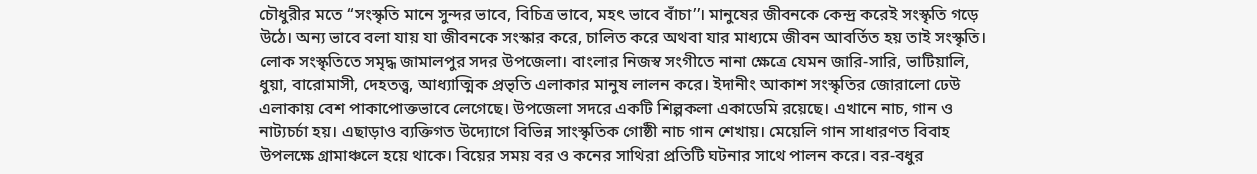চৌধুরীর মতে ‘‘সংস্কৃতি মানে সুন্দর ভাবে, বিচিত্র ভাবে, মহৎ ভাবে বাঁচা’’। মানুষের জীবনকে কেন্দ্র করেই সংস্কৃতি গড়ে উঠে। অন্য ভাবে বলা যায় যা জীবনকে সংস্কার করে, চালিত করে অথবা যার মাধ্যমে জীবন আবর্তিত হয় তাই সংস্কৃতি। লোক সংস্কৃতিতে সমৃদ্ধ জামালপুর সদর উপজেলা। বাংলার নিজস্ব সংগীতে নানা ক্ষেত্রে যেমন জারি-সারি, ভাটিয়ালি, ধুয়া, বারোমাসী, দেহতত্ত্ব, আধ্যাত্মিক প্রভৃতি এলাকার মানুষ লালন করে। ইদানীং আকাশ সংস্কৃতির জোরালো ঢেউ এলাকায় বেশ পাকাপোক্তভাবে লেগেছে। উপজেলা সদরে একটি শিল্পকলা একাডেমি রয়েছে। এখানে নাচ, গান ও নাট্যচর্চা হয়। এছাড়াও ব্যক্তিগত উদ্যোগে বিভিন্ন সাংস্কৃতিক গোষ্ঠী নাচ গান শেখায়। মেয়েলি গান সাধারণত বিবাহ উপলক্ষে গ্রামাঞ্চলে হয়ে থাকে। বিয়ের সময় বর ও কনের সাথিরা প্রতিটি ঘটনার সাথে পালন করে। বর-বধুর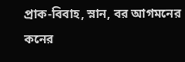প্রাক-বিবাহ, স্নান, বর আগমনের কনের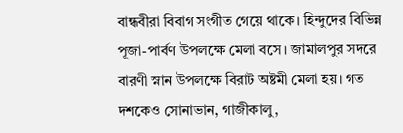বান্ধবীরা বিবাগ সংগীত গেয়ে থাকে। হিন্দুদের বিভিন্ন পূজা-পার্বণ উপলক্ষে মেলা বসে। জামালপুর সদরে বারণী স্নান উপলক্ষে বিরাট অষ্টমী মেলা হয়। গত দশকেও সোনাভান, গাজীকালু,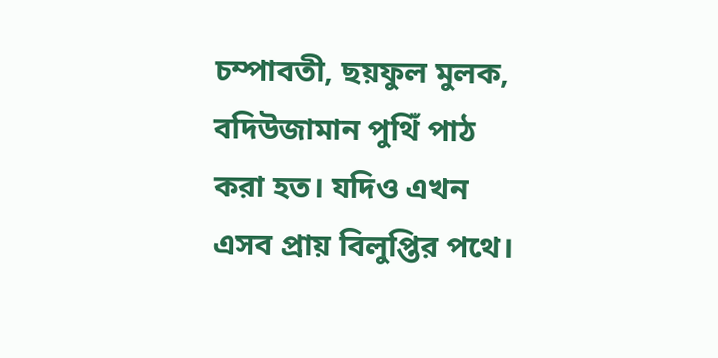চম্পাবতী, ছয়ফুল মুলক, বদিউজামান পুথিঁ পাঠ করা হত। যদিও এখন এসব প্রায় বিলুপ্তির পথে।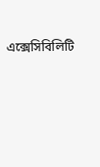এক্সেসিবিলিটি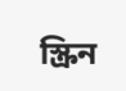স্ক্রিন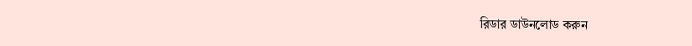রিডার ডাউনলোড করুন